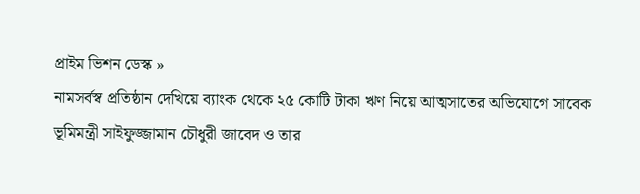প্রাইম ভিশন ডেস্ক »
নামসর্বস্ব প্রতিষ্ঠান দেখিয়ে ব্যাংক থেকে ২৫ কোটি টাকা ঋণ নিয়ে আত্মসাতের অভিযোগে সাবেক ভূমিমন্ত্রী সাইফুজ্জামান চৌধুরী জাবেদ ও তার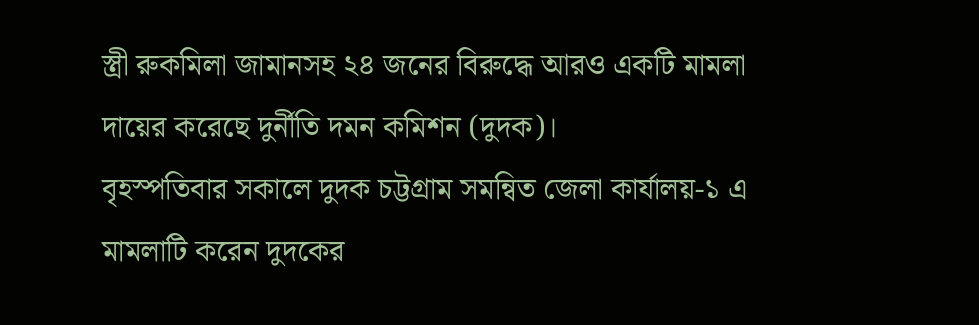স্ত্রী রুকমিলা জামানসহ ২৪ জনের বিরুদ্ধে আরও একটি মামলা দায়ের করেছে দুর্নীতি দমন কমিশন (দুদক)।
বৃহস্পতিবার সকালে দুদক চট্টগ্রাম সমন্বিত জেলা কার্যালয়-১ এ মামলাটি করেন দুদকের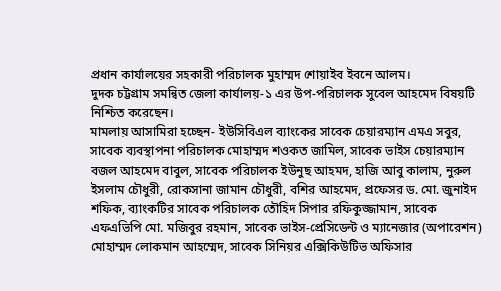প্রধান কার্যালয়ের সহকারী পরিচালক মুহাম্মদ শোয়াইব ইবনে আলম।
দুদক চট্টগ্রাম সমন্বিত জেলা কার্যালয়-১ এর উপ-পরিচালক সুবেল আহমেদ বিষয়টি নিশ্চিত করেছেন।
মামলায় আসামিরা হচ্ছেন- ইউসিবিএল ব্যাংকের সাবেক চেয়ারম্যান এমএ সবুর, সাবেক ব্যবস্থাপনা পরিচালক মোহাম্মদ শওকত জামিল, সাবেক ভাইস চেয়ারম্যান বজল আহমেদ বাবুল, সাবেক পরিচালক ইউনুছ আহমদ, হাজি আবু কালাম, নুরুল ইসলাম চৌধুরী, রোকসানা জামান চৌধুরী, বশির আহমেদ, প্রফেসর ড. মো. জুনাইদ শফিক, ব্যাংকটির সাবেক পরিচালক তৌহিদ সিপার রফিকুজ্জামান, সাবেক এফএভিপি মো. মজিবুর রহমান, সাবেক ভাইস-প্রেসিডেন্ট ও ম্যানেজার (অপারেশন) মোহাম্মদ লোকমান আহম্মেদ, সাবেক সিনিয়র এক্সিকিউটিভ অফিসার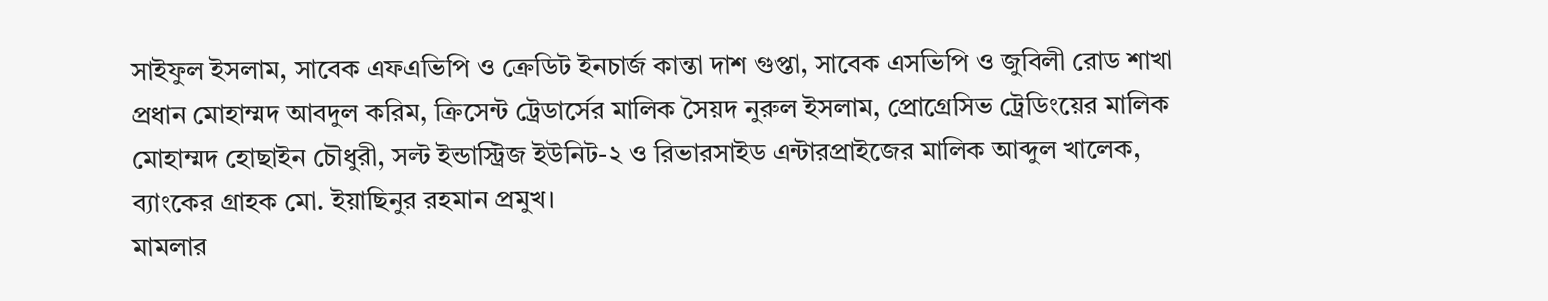সাইফুল ইসলাম, সাবেক এফএভিপি ও ক্রেডিট ইনচার্জ কান্তা দাশ গুপ্তা, সাবেক এসভিপি ও জুবিলী রোড শাখা প্রধান মোহাম্মদ আবদুল করিম, ক্রিসেন্ট ট্রেডার্সের মালিক সৈয়দ নুরুল ইসলাম, প্রোগ্রেসিভ ট্রেডিংয়ের মালিক মোহাম্মদ হোছাইন চৌধুরী, সল্ট ইন্ডাস্ট্রিজ ইউনিট-২ ও রিভারসাইড এন্টারপ্রাইজের মালিক আব্দুল খালেক, ব্যাংকের গ্রাহক মো. ইয়াছিনুর রহমান প্রমুখ।
মামলার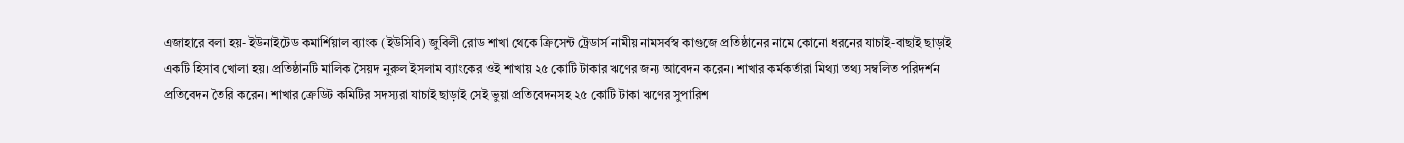এজাহারে বলা হয়- ইউনাইটেড কমার্শিয়াল ব্যাংক (ইউসিবি) জুবিলী রোড শাখা থেকে ক্রিসেন্ট ট্রেডার্স নামীয় নামসর্বস্ব কাগুজে প্রতিষ্ঠানের নামে কোনো ধরনের যাচাই-বাছাই ছাড়াই একটি হিসাব খোলা হয়। প্রতিষ্ঠানটি মালিক সৈয়দ নুরুল ইসলাম ব্যাংকের ওই শাখায় ২৫ কোটি টাকার ঋণের জন্য আবেদন করেন। শাখার কর্মকর্তারা মিথ্যা তথ্য সম্বলিত পরিদর্শন প্রতিবেদন তৈরি করেন। শাখার ক্রেডিট কমিটির সদস্যরা যাচাই ছাড়াই সেই ভুয়া প্রতিবেদনসহ ২৫ কোটি টাকা ঋণের সুপারিশ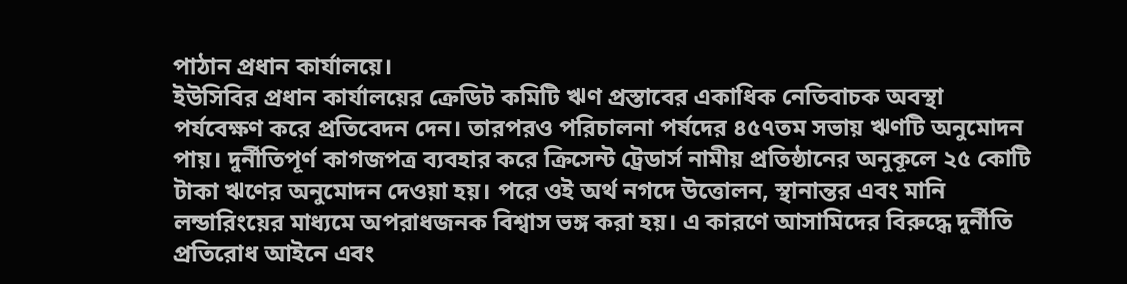পাঠান প্রধান কার্যালয়ে।
ইউসিবির প্রধান কার্যালয়ের ক্রেডিট কমিটি ঋণ প্রস্তাবের একাধিক নেতিবাচক অবস্থা পর্যবেক্ষণ করে প্রতিবেদন দেন। তারপরও পরিচালনা পর্ষদের ৪৫৭তম সভায় ঋণটি অনুমোদন পায়। দুর্নীতিপূর্ণ কাগজপত্র ব্যবহার করে ক্রিসেন্ট ট্রেডার্স নামীয় প্রতিষ্ঠানের অনুকূলে ২৫ কোটি টাকা ঋণের অনুমোদন দেওয়া হয়। পরে ওই অর্থ নগদে উত্তোলন, স্থানান্তর এবং মানি লন্ডারিংয়ের মাধ্যমে অপরাধজনক বিশ্বাস ভঙ্গ করা হয়। এ কারণে আসামিদের বিরুদ্ধে দুর্নীতি প্রতিরোধ আইনে এবং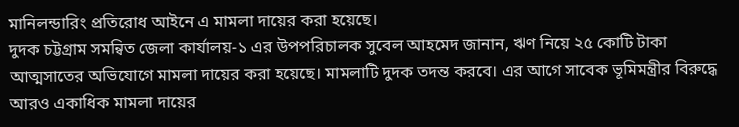মানিলন্ডারিং প্রতিরোধ আইনে এ মামলা দায়ের করা হয়েছে।
দুদক চট্টগ্রাম সমন্বিত জেলা কার্যালয়-১ এর উপপরিচালক সুবেল আহমেদ জানান, ঋণ নিয়ে ২৫ কোটি টাকা আত্মসাতের অভিযোগে মামলা দায়ের করা হয়েছে। মামলাটি দুদক তদন্ত করবে। এর আগে সাবেক ভূমিমন্ত্রীর বিরুদ্ধে আরও একাধিক মামলা দায়ের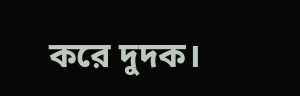করে দুদক।